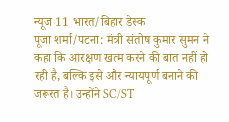न्यूज 11 भारत/बिहार डेस्क
पूजा शर्मा/पटना: मंत्री संतोष कुमार सुमन ने कहा कि आरक्षण खत्म करने की बात नहीं हो रही है, बल्कि इसे और न्यायपूर्ण बनाने की जरूरत है। उन्होंने SC/ST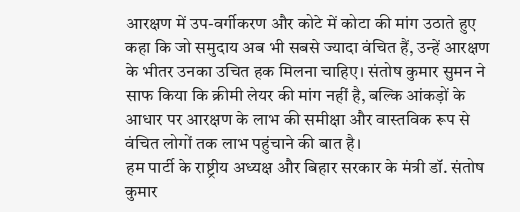आरक्षण में उप-वर्गीकरण और कोटे में कोटा की मांग उठाते हुए कहा कि जो समुदाय अब भी सबसे ज्यादा वंचित हैं, उन्हें आरक्षण के भीतर उनका उचित हक मिलना चाहिए। संतोष कुमार सुमन ने साफ किया कि क्रीमी लेयर की मांग नहीं है, बल्कि आंकड़ों के आधार पर आरक्षण के लाभ की समीक्षा और वास्तविक रूप से वंचित लोगों तक लाभ पहुंचाने की बात है।
हम पार्टी के राष्ट्रीय अध्यक्ष और बिहार सरकार के मंत्री डॉ. संतोष कुमार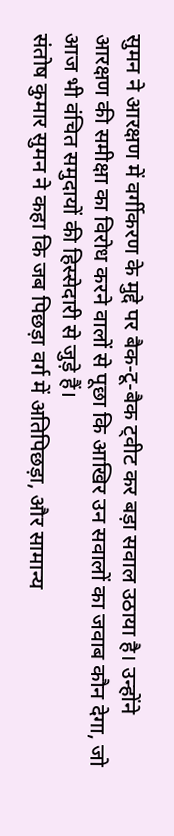सुमन ने आरक्षण में वर्गीकरण के मुद्दे पर बैक-टू-बैक ट्वीट कर बड़ा सवाल उठाया है। उन्होंने आरक्षण की समीक्षा का विरोध करने वालों से पूछा कि आखिर उन सवालों का जवाब कौन देगा, जो आज भी वंचित समुदायों की हिस्सेदारी से जुड़े हैं।
संतोष कुमार सुमन ने कहा कि जब पिछड़ा वर्ग में अतिपिछड़ा, और सामान्य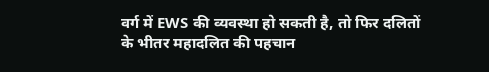वर्ग में EWS की व्यवस्था हो सकती है, तो फिर दलितों के भीतर महादलित की पहचान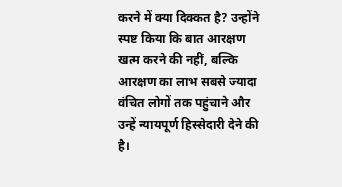करने में क्या दिक्कत है? उन्होंने स्पष्ट किया कि बात आरक्षण खत्म करने की नहीं, बल्कि आरक्षण का लाभ सबसे ज्यादा वंचित लोगों तक पहुंचाने और उन्हें न्यायपूर्ण हिस्सेदारी देने की है।